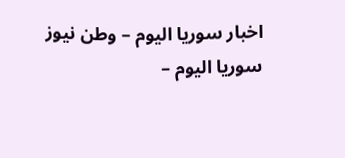اخبار سوريا اليوم – وطن نيوز
سوريا اليوم –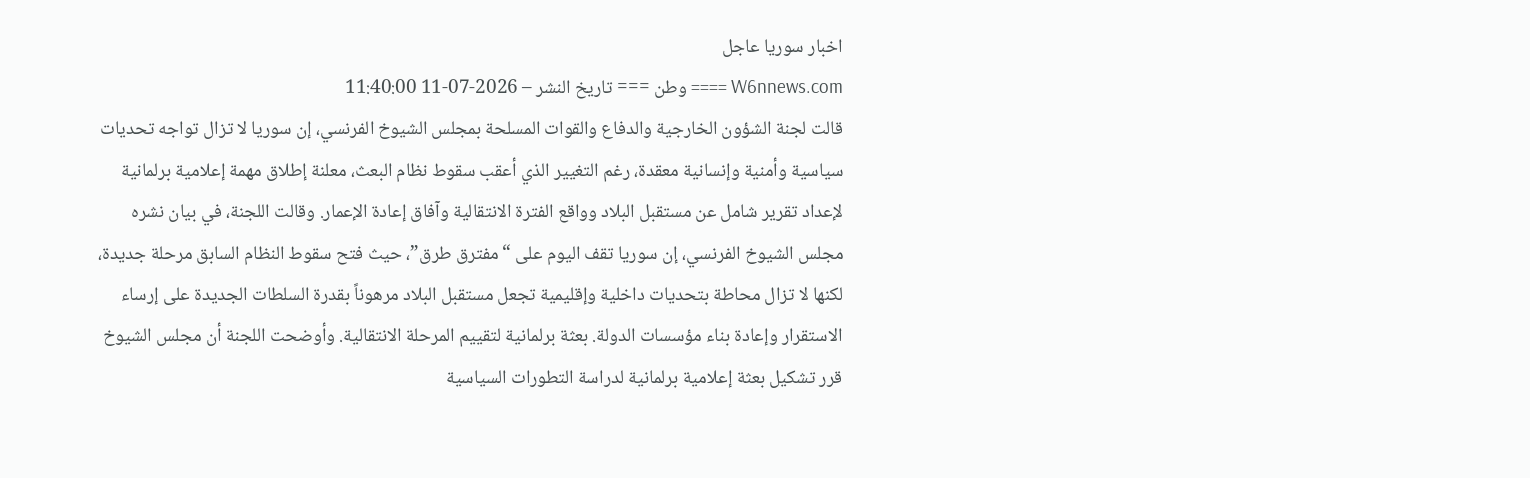اخبار سوريا عاجل
W6nnews.com ==== وطن === تاريخ النشر – 2026-07-11 11:40:00
قالت لجنة الشؤون الخارجية والدفاع والقوات المسلحة بمجلس الشيوخ الفرنسي، إن سوريا لا تزال تواجه تحديات سياسية وأمنية وإنسانية معقدة، رغم التغيير الذي أعقب سقوط نظام البعث، معلنة إطلاق مهمة إعلامية برلمانية لإعداد تقرير شامل عن مستقبل البلاد وواقع الفترة الانتقالية وآفاق إعادة الإعمار. وقالت اللجنة، في بيان نشره مجلس الشيوخ الفرنسي، إن سوريا تقف اليوم على “مفترق طرق”، حيث فتح سقوط النظام السابق مرحلة جديدة، لكنها لا تزال محاطة بتحديات داخلية وإقليمية تجعل مستقبل البلاد مرهوناً بقدرة السلطات الجديدة على إرساء الاستقرار وإعادة بناء مؤسسات الدولة. بعثة برلمانية لتقييم المرحلة الانتقالية. وأوضحت اللجنة أن مجلس الشيوخ قرر تشكيل بعثة إعلامية برلمانية لدراسة التطورات السياسية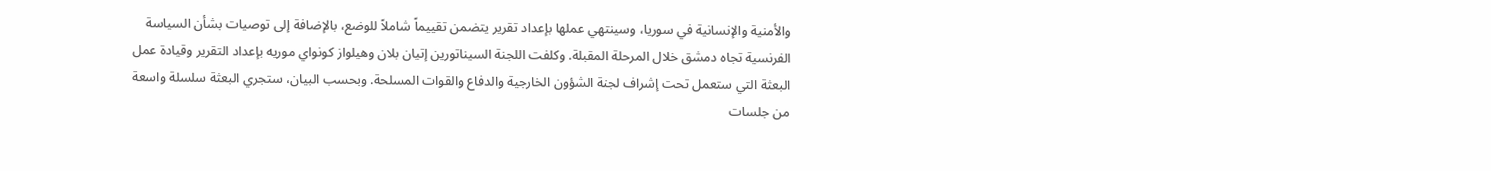والأمنية والإنسانية في سوريا، وسينتهي عملها بإعداد تقرير يتضمن تقييماً شاملاً للوضع، بالإضافة إلى توصيات بشأن السياسة الفرنسية تجاه دمشق خلال المرحلة المقبلة. وكلفت اللجنة السيناتورين إتيان بلان وهيلواز كونواي موريه بإعداد التقرير وقيادة عمل البعثة التي ستعمل تحت إشراف لجنة الشؤون الخارجية والدفاع والقوات المسلحة. وبحسب البيان، ستجري البعثة سلسلة واسعة من جلسات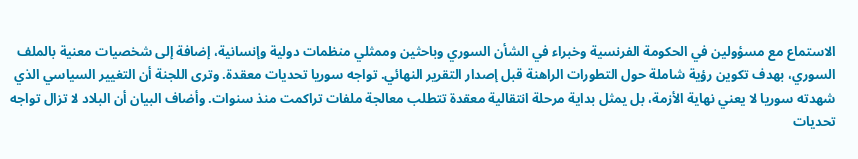الاستماع مع مسؤولين في الحكومة الفرنسية وخبراء في الشأن السوري وباحثين وممثلي منظمات دولية وإنسانية، إضافة إلى شخصيات معنية بالملف السوري، بهدف تكوين رؤية شاملة حول التطورات الراهنة قبل إصدار التقرير النهائي. تواجه سوريا تحديات معقدة. وترى اللجنة أن التغيير السياسي الذي شهدته سوريا لا يعني نهاية الأزمة، بل يمثل بداية مرحلة انتقالية معقدة تتطلب معالجة ملفات تراكمت منذ سنوات. وأضاف البيان أن البلاد لا تزال تواجه تحديات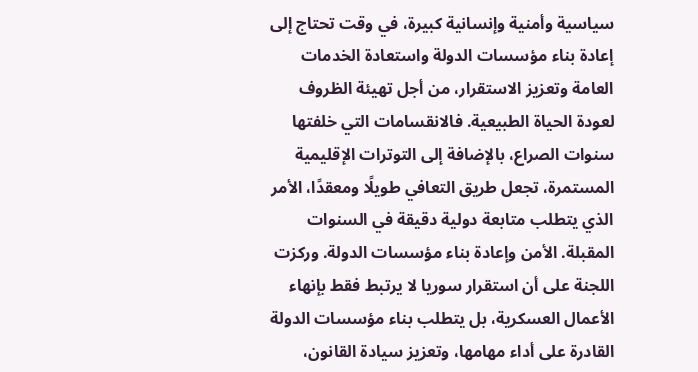سياسية وأمنية وإنسانية كبيرة، في وقت تحتاج إلى إعادة بناء مؤسسات الدولة واستعادة الخدمات العامة وتعزيز الاستقرار، من أجل تهيئة الظروف لعودة الحياة الطبيعية. فالانقسامات التي خلفتها سنوات الصراع، بالإضافة إلى التوترات الإقليمية المستمرة، تجعل طريق التعافي طويلًا ومعقدًا، الأمر الذي يتطلب متابعة دولية دقيقة في السنوات المقبلة. الأمن وإعادة بناء مؤسسات الدولة. وركزت اللجنة على أن استقرار سوريا لا يرتبط فقط بإنهاء الأعمال العسكرية، بل يتطلب بناء مؤسسات الدولة القادرة على أداء مهامها، وتعزيز سيادة القانون،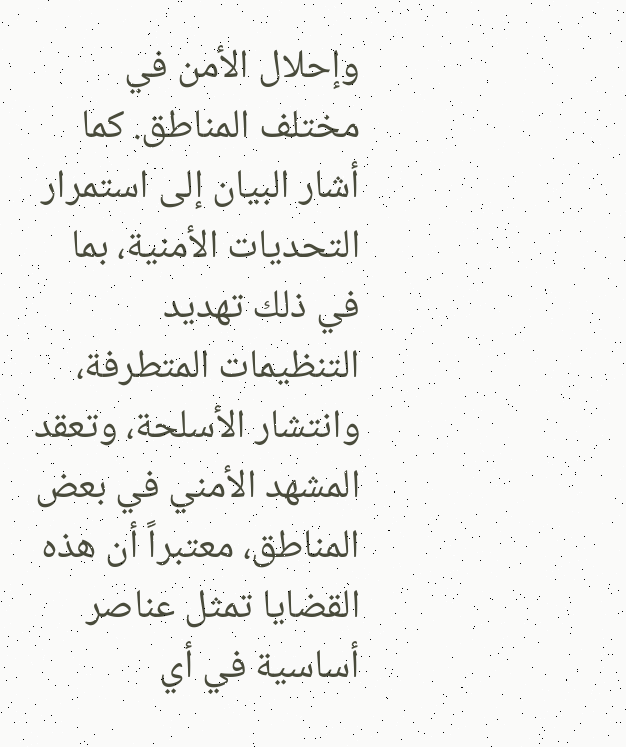وإحلال الأمن في مختلف المناطق. كما أشار البيان إلى استمرار التحديات الأمنية، بما في ذلك تهديد التنظيمات المتطرفة، وانتشار الأسلحة، وتعقد المشهد الأمني في بعض المناطق، معتبراً أن هذه القضايا تمثل عناصر أساسية في أي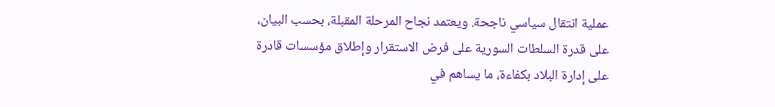عملية انتقال سياسي ناجحة. ويعتمد نجاح المرحلة المقبلة، بحسب البيان، على قدرة السلطات السورية على فرض الاستقرار وإطلاق مؤسسات قادرة على إدارة البلاد بكفاءة، ما يساهم في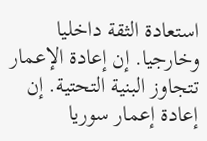استعادة الثقة داخليا وخارجيا. إن إعادة الإعمار تتجاوز البنية التحتية. إن إعادة إعمار سوريا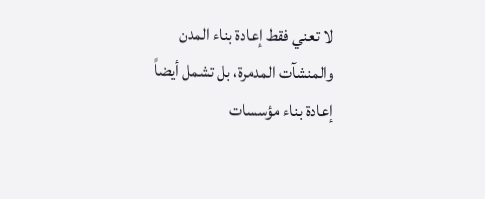لا تعني فقط إعادة بناء المدن والمنشآت المدمرة، بل تشمل أيضاً إعادة بناء مؤسسات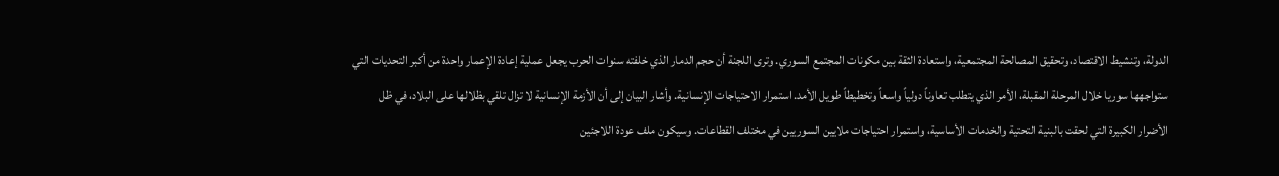الدولة، وتنشيط الاقتصاد، وتحقيق المصالحة المجتمعية، واستعادة الثقة بين مكونات المجتمع السوري. وترى اللجنة أن حجم الدمار الذي خلفته سنوات الحرب يجعل عملية إعادة الإعمار واحدة من أكبر التحديات التي ستواجهها سوريا خلال المرحلة المقبلة، الأمر الذي يتطلب تعاوناً دولياً واسعاً وتخطيطاً طويل الأمد. استمرار الاحتياجات الإنسانية. وأشار البيان إلى أن الأزمة الإنسانية لا تزال تلقي بظلالها على البلاد، في ظل الأضرار الكبيرة التي لحقت بالبنية التحتية والخدمات الأساسية، واستمرار احتياجات ملايين السوريين في مختلف القطاعات. وسيكون ملف عودة اللاجئين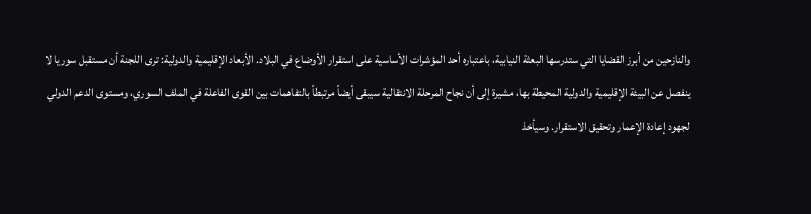والنازحين من أبرز القضايا التي ستدرسها البعثة النيابية، باعتباره أحد المؤشرات الأساسية على استقرار الأوضاع في البلاد. الأبعاد الإقليمية والدولية: ترى اللجنة أن مستقبل سوريا لا ينفصل عن البيئة الإقليمية والدولية المحيطة بها، مشيرة إلى أن نجاح المرحلة الانتقالية سيبقى أيضاً مرتبطاً بالتفاهمات بين القوى الفاعلة في الملف السوري، ومستوى الدعم الدولي لجهود إعادة الإعمار وتحقيق الاستقرار. وسيأخذ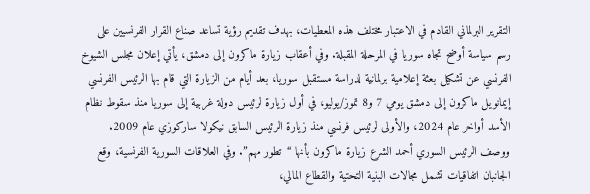التقرير البرلماني القادم في الاعتبار مختلف هذه المعطيات، بهدف تقديم رؤية تساعد صناع القرار الفرنسيين على رسم سياسة أوضح تجاه سوريا في المرحلة المقبلة. وفي أعقاب زيارة ماكرون إلى دمشق، يأتي إعلان مجلس الشيوخ الفرنسي عن تشكيل بعثة إعلامية برلمانية لدراسة مستقبل سوريا، بعد أيام من الزيارة التي قام بها الرئيس الفرنسي إيمانويل ماكرون إلى دمشق يومي 7 و8 تموز/يوليو، في أول زيارة لرئيس دولة غربية إلى سوريا منذ سقوط نظام الأسد أواخر عام 2024، والأولى لرئيس فرنسي منذ زيارة الرئيس السابق نيكولا ساركوزي عام 2009. ووصف الرئيس السوري أحمد الشرع زيارة ماكرون بأنها “تطور مهم”. وفي العلاقات السورية الفرنسية، وقع الجانبان اتفاقيات تشمل مجالات البنية التحتية والقطاع المالي،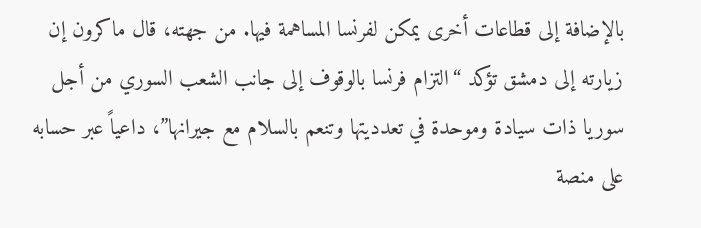بالإضافة إلى قطاعات أخرى يمكن لفرنسا المساهمة فيها. من جهته، قال ماكرون إن زيارته إلى دمشق تؤكد “التزام فرنسا بالوقوف إلى جانب الشعب السوري من أجل سوريا ذات سيادة وموحدة في تعدديتها وتنعم بالسلام مع جيرانها”، داعياً عبر حسابه على منصة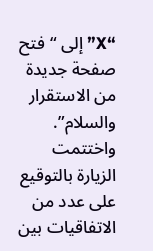“X” إلى “فتح صفحة جديدة من الاستقرار والسلام”. واختتمت الزيارة بالتوقيع على عدد من الاتفاقيات بين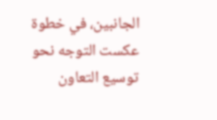الجانبين، في خطوة عكست التوجه نحو توسيع التعاون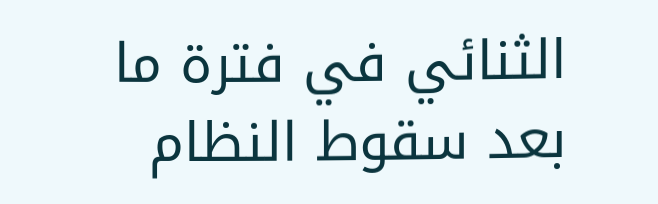الثنائي في فترة ما بعد سقوط النظام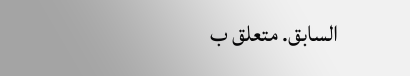السابق. متعلق ب